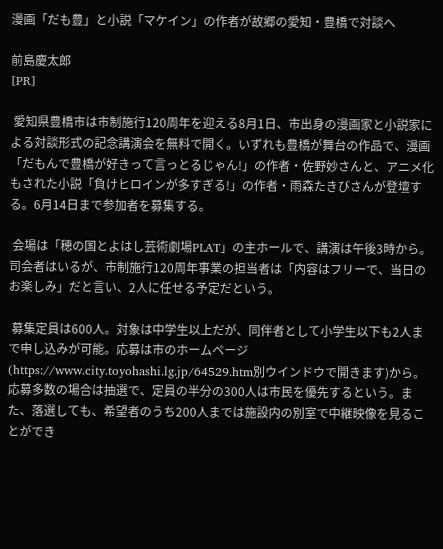漫画「だも豊」と小説「マケイン」の作者が故郷の愛知・豊橋で対談へ

前島慶太郎
[PR]

 愛知県豊橋市は市制施行120周年を迎える8月1日、市出身の漫画家と小説家による対談形式の記念講演会を無料で開く。いずれも豊橋が舞台の作品で、漫画「だもんで豊橋が好きって言っとるじゃん!」の作者・佐野妙さんと、アニメ化もされた小説「負けヒロインが多すぎる!」の作者・雨森たきびさんが登壇する。6月14日まで参加者を募集する。

 会場は「穂の国とよはし芸術劇場PLAT」の主ホールで、講演は午後3時から。司会者はいるが、市制施行120周年事業の担当者は「内容はフリーで、当日のお楽しみ」だと言い、2人に任せる予定だという。

 募集定員は600人。対象は中学生以上だが、同伴者として小学生以下も2人まで申し込みが可能。応募は市のホームページ(https://www.city.toyohashi.lg.jp/64529.htm別ウインドウで開きます)から。応募多数の場合は抽選で、定員の半分の300人は市民を優先するという。また、落選しても、希望者のうち200人までは施設内の別室で中継映像を見ることができ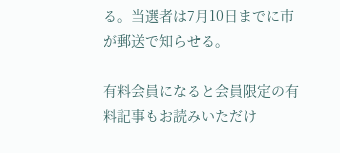る。当選者は7月10日までに市が郵送で知らせる。

有料会員になると会員限定の有料記事もお読みいただけ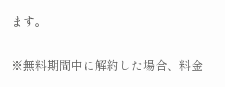ます。

※無料期間中に解約した場合、料金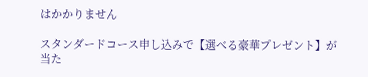はかかりません

スタンダードコース申し込みで【選べる豪華プレゼント】が当た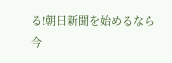る!朝日新聞を始めるなら今